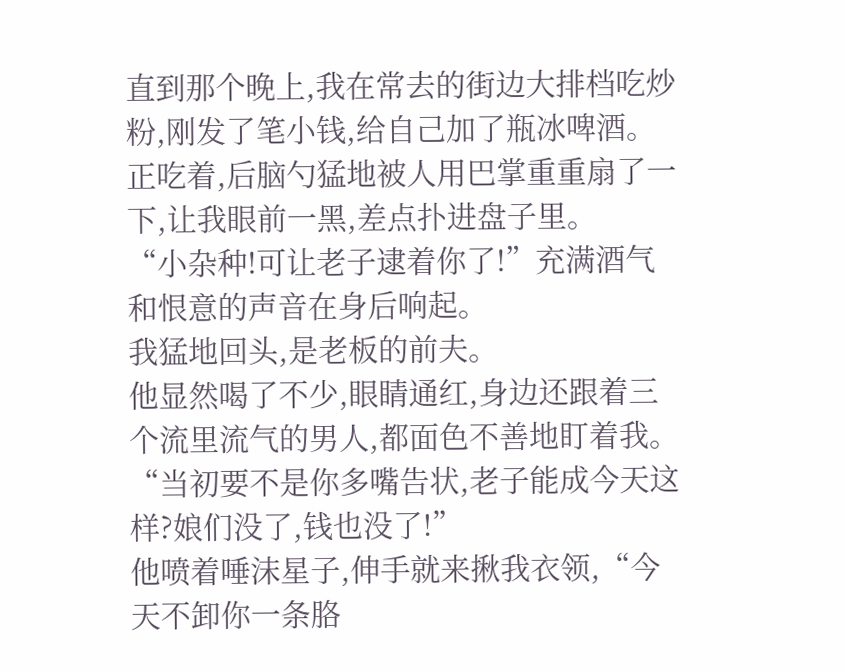直到那个晚上,我在常去的街边大排档吃炒粉,刚发了笔小钱,给自己加了瓶冰啤酒。
正吃着,后脑勺猛地被人用巴掌重重扇了一下,让我眼前一黑,差点扑进盘子里。
“小杂种!可让老子逮着你了!”充满酒气和恨意的声音在身后响起。
我猛地回头,是老板的前夫。
他显然喝了不少,眼睛通红,身边还跟着三个流里流气的男人,都面色不善地盯着我。
“当初要不是你多嘴告状,老子能成今天这样?娘们没了,钱也没了!”
他喷着唾沫星子,伸手就来揪我衣领,“今天不卸你一条胳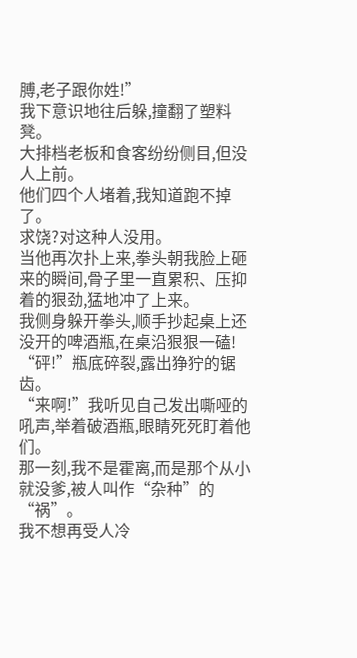膊,老子跟你姓!”
我下意识地往后躲,撞翻了塑料凳。
大排档老板和食客纷纷侧目,但没人上前。
他们四个人堵着,我知道跑不掉了。
求饶?对这种人没用。
当他再次扑上来,拳头朝我脸上砸来的瞬间,骨子里一直累积、压抑着的狠劲,猛地冲了上来。
我侧身躲开拳头,顺手抄起桌上还没开的啤酒瓶,在桌沿狠狠一磕!
“砰!”瓶底碎裂,露出狰狞的锯齿。
“来啊!”我听见自己发出嘶哑的吼声,举着破酒瓶,眼睛死死盯着他们。
那一刻,我不是霍离,而是那个从小就没爹,被人叫作“杂种”的“祸”。
我不想再受人冷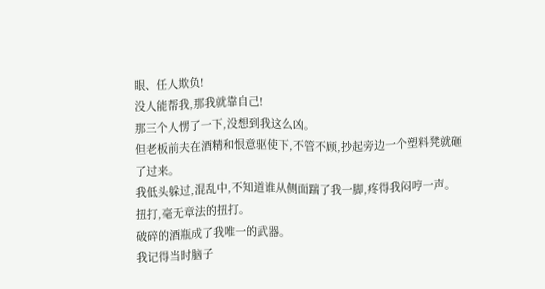眼、任人欺负!
没人能帮我,那我就靠自己!
那三个人愣了一下,没想到我这么凶。
但老板前夫在酒精和恨意驱使下,不管不顾,抄起旁边一个塑料凳就砸了过来。
我低头躲过,混乱中,不知道谁从侧面踹了我一脚,疼得我闷哼一声。
扭打,毫无章法的扭打。
破碎的酒瓶成了我唯一的武器。
我记得当时脑子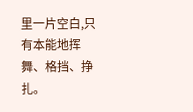里一片空白,只有本能地挥舞、格挡、挣扎。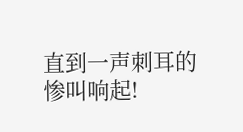直到一声刺耳的惨叫响起!